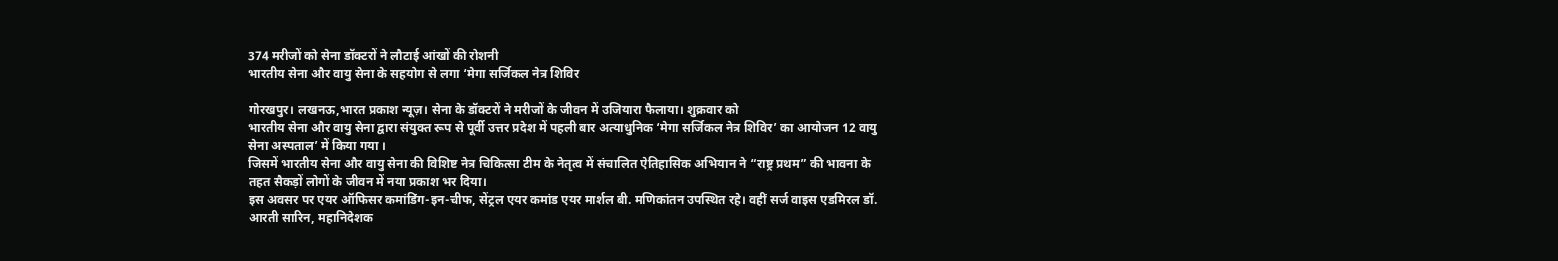374 मरीजों को सेना डॉक्टरों ने लौटाई आंखों की रोशनी
भारतीय सेना और वायु सेना के सहयोग से लगा ‘मेगा सर्जिकल नेत्र शिविर

गोरखपुर। लखनऊ,भारत प्रकाश न्यूज़। सेना के डॉक्टरों ने मरीजों के जीवन में उजियारा फैलाया। शुक्रवार को
भारतीय सेना और वायु सेना द्वारा संयुक्त रूप से पूर्वी उत्तर प्रदेश में पहली बार अत्याधुनिक ‘मेगा सर्जिकल नेत्र शिविर’ का आयोजन 12 वायु सेना अस्पताल’ में किया गया ।
जिसमें भारतीय सेना और वायु सेना की विशिष्ट नेत्र चिकित्सा टीम के नेतृत्व में संचालित ऐतिहासिक अभियान ने “राष्ट्र प्रथम” की भावना के तहत सैकड़ों लोगों के जीवन में नया प्रकाश भर दिया।
इस अवसर पर एयर ऑफिसर कमांडिंग-इन-चीफ, सेंट्रल एयर कमांड एयर मार्शल बी. मणिकांतन उपस्थित रहे। वहीं सर्ज वाइस एडमिरल डॉ. आरती सारिन, महानिदेशक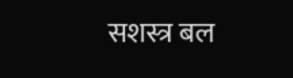सशस्त्र बल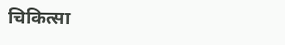चिकित्सा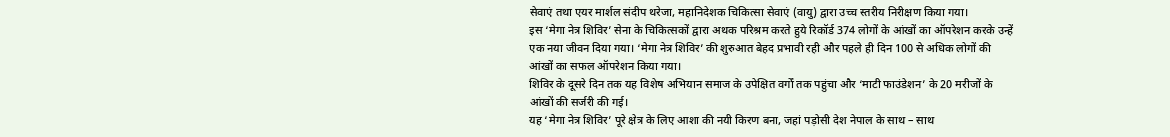सेवाएं तथा एयर मार्शल संदीप थरेजा, महानिदेशक चिकित्सा सेवाएं (वायु) द्वारा उच्च स्तरीय निरीक्षण किया गया।
इस ‘मेगा नेत्र शिविर’ सेना के चिकित्सकों द्वारा अथक परिश्रम करते हुये रिकॉर्ड 374 लोगों के आंखों का ऑपरेशन करके उन्हें एक नया जीवन दिया गया। ‘मेगा नेत्र शिविर’ की शुरुआत बेहद प्रभावी रही और पहले ही दिन 100 से अधिक लोगों की आंखों का सफल ऑपरेशन किया गया।
शिविर के दूसरे दिन तक यह विशेष अभियान समाज के उपेक्षित वर्गों तक पहुंचा और ‘माटी फाउंडेशन’ के 20 मरीजों के आंखों की सर्जरी की गई।
यह ‘मेगा नेत्र शिविर’ पूरे क्षेत्र के लिए आशा की नयी किरण बना, जहां पड़ोसी देश नेपाल के साथ – साथ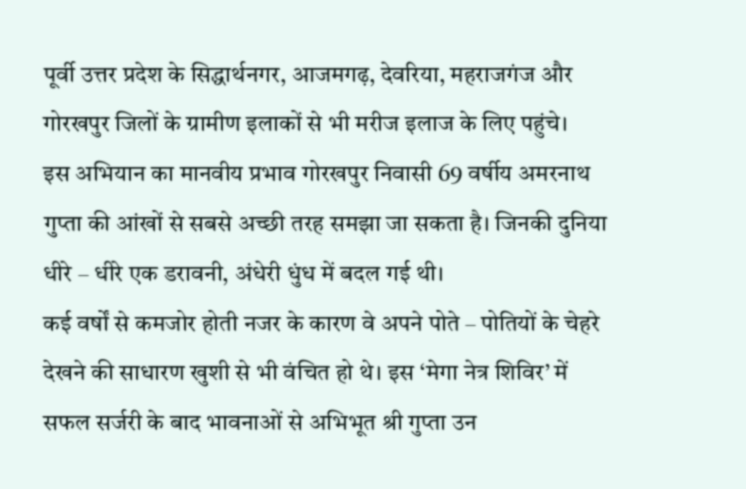पूर्वी उत्तर प्रदेश के सिद्धार्थनगर, आजमगढ़, देवरिया, महराजगंज और गोरखपुर जिलों के ग्रामीण इलाकों से भी मरीज इलाज के लिए पहुंचे।
इस अभियान का मानवीय प्रभाव गोरखपुर निवासी 69 वर्षीय अमरनाथ गुप्ता की आंखों से सबसे अच्छी तरह समझा जा सकता है। जिनकी दुनिया धीरे – धीरे एक डरावनी, अंधेरी धुंध में बदल गई थी।
कई वर्षों से कमजोर होती नजर के कारण वे अपने पोते – पोतियों के चेहरे देखने की साधारण खुशी से भी वंचित हो थे। इस ‘मेगा नेत्र शिविर’ में सफल सर्जरी के बाद भावनाओं से अभिभूत श्री गुप्ता उन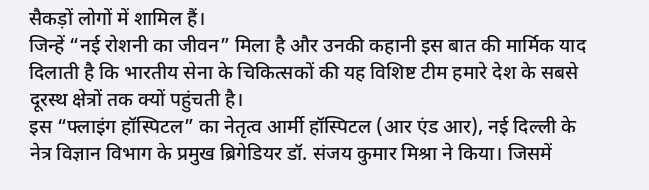सैकड़ों लोगों में शामिल हैं।
जिन्हें “नई रोशनी का जीवन” मिला है और उनकी कहानी इस बात की मार्मिक याद दिलाती है कि भारतीय सेना के चिकित्सकों की यह विशिष्ट टीम हमारे देश के सबसे दूरस्थ क्षेत्रों तक क्यों पहुंचती है।
इस “फ्लाइंग हॉस्पिटल” का नेतृत्व आर्मी हॉस्पिटल (आर एंड आर), नई दिल्ली के नेत्र विज्ञान विभाग के प्रमुख ब्रिगेडियर डॉ. संजय कुमार मिश्रा ने किया। जिसमें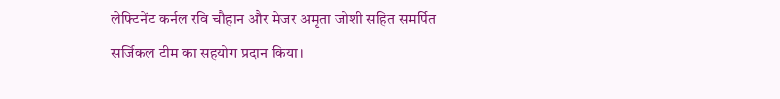लेफ्टिनेंट कर्नल रवि चौहान और मेजर अमृता जोशी सहित समर्पित सर्जिकल टीम का सहयोग प्रदान किया।